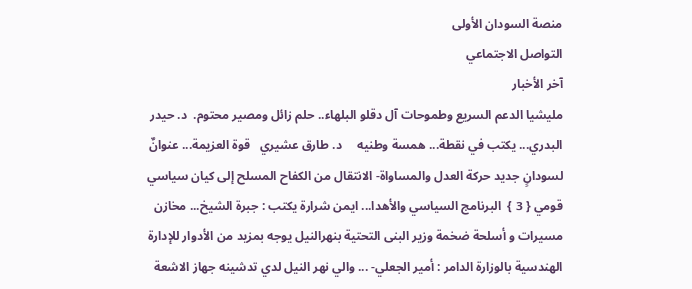منصة السودان الأولى
التواصل الاجتماعي
آخر الأخبار
مليشيا الدعم السريع وطموحات آل دقلو البلهاء.. حلم زائل ومصير محتوم.  د. حيدر البدري... يكتب في نقطة... همسة وطنيه     د. طارق عشيري   قوة العزيمة... عنوانٌ لسودانٍ جديد حركة العدل والمساواة- الانتقال من الكفاح المسلح إلى كيان سياسي قومي { 3 }  البرنامج السياسي والأهدا... ايمن شرارة يكتب : جبرة الشيخ... مخازن مسيرات و أسلحة ضخمة وزير البنى التحتية بنهرالنيل يوجه بمزيد من الأدوار للإدارة الهندسية بالوزارة الدامر : أمير الجعلي- ... والي نهر النيل لدي تدشينه جهاز الاشعة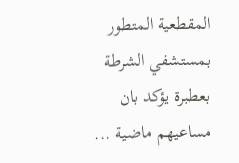المقطعية المتطور بمستشفي الشرطة بعطبرة يؤكد بان مساعيهم ماضية ...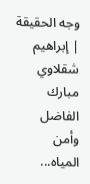وجه الحقيقة | إبراهيم شقلاوي مبارك الفاضل وأمن المياه...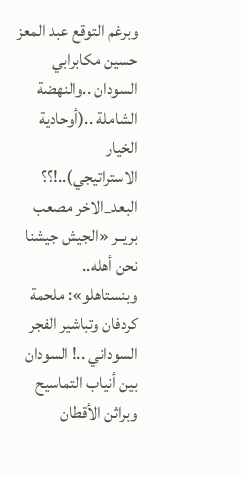وبرغم التوقع عبد المعز حسين مكابرابي السودان ..والنهضة الشاملة ..(أوحادية الخيار الاستراتيجي)..!؟؟ البعد_الاخر مصعب بريــر «الجيش جيشنا نحن أهله.. وبنستاهلو»: ملحمة كردفان وتباشير الفجر السوداني ..! السودان بين أنياب التماسيح وبراثن الأقطان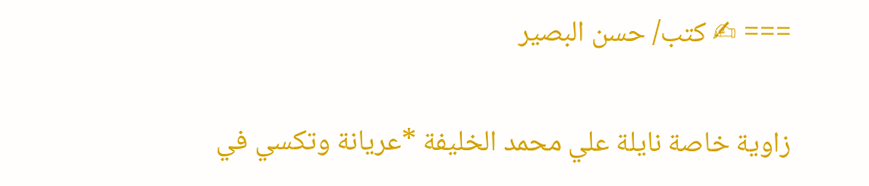=== ✍ كتب/ حسن البصير

زاوية خاصة نايلة علي محمد الخليفة *عريانة وتكسي في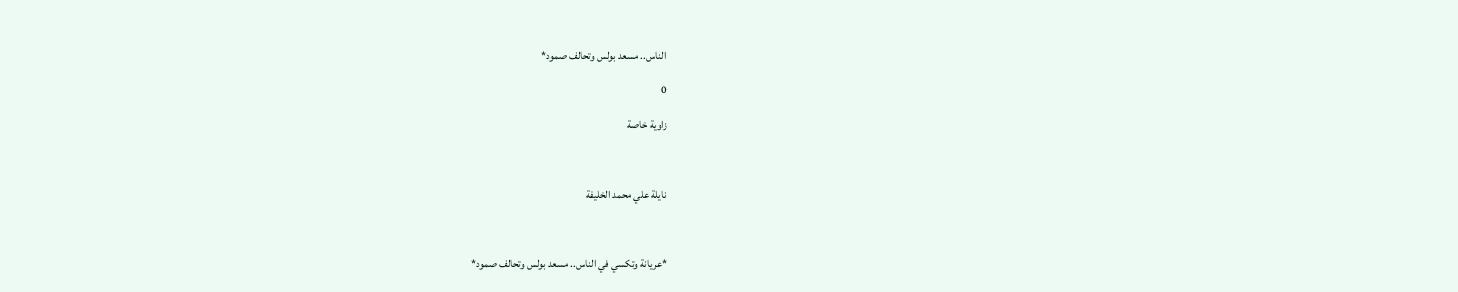الناس.. مسعد بولس وتحالف صمود*

0

زاوية خاصة



نايلة علي محمد الخليفة



*عريانة وتكسي في الناس.. مسعد بولس وتحالف صمود*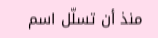منذ أن تسلّل اسم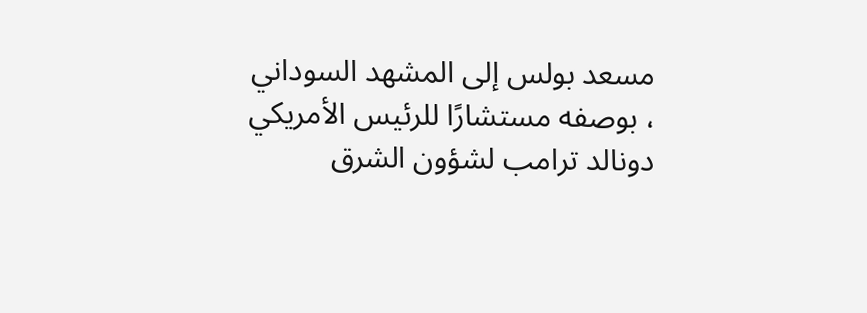مسعد بولس إلى المشهد السوداني ، بوصفه مستشارًا للرئيس الأمريكي دونالد ترامب لشؤون الشرق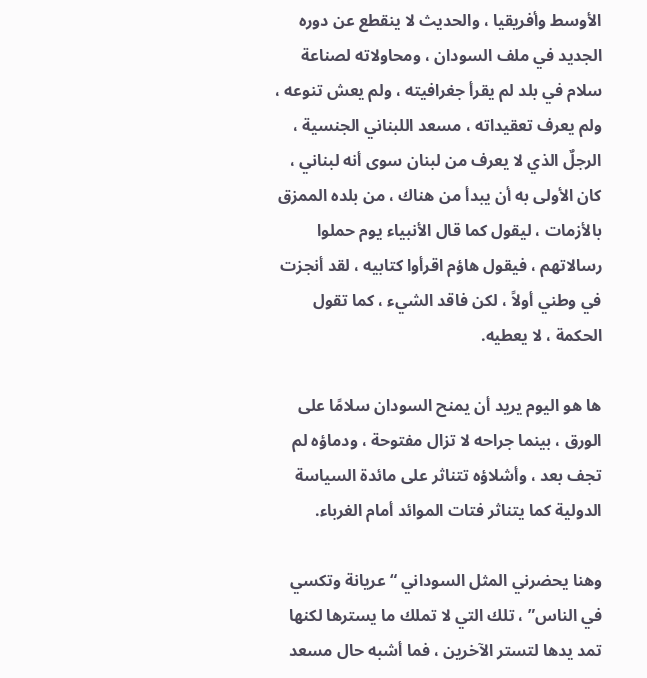الأوسط وأفريقيا ، والحديث لا ينقطع عن دوره الجديد في ملف السودان ، ومحاولاته لصناعة سلام في بلد لم يقرأ جغرافيته ، ولم يعش تنوعه ، ولم يعرف تعقيداته ، مسعد اللبناني الجنسية ، الرجلٌ الذي لا يعرف من لبنان سوى أنه لبناني ، كان الأولى به أن يبدأ من هناك ، من بلده الممزق بالأزمات ، ليقول كما قال الأنبياء يوم حملوا رسالاتهم ، فيقول هاؤم اقرأوا كتابيه ، لقد أنجزت في وطني أولاً ، لكن فاقد الشيء ، كما تقول الحكمة ، لا يعطيه.

ها هو اليوم يريد أن يمنح السودان سلامًا على الورق ، بينما جراحه لا تزال مفتوحة ، ودماؤه لم تجف بعد ، وأشلاؤه تتناثر على مائدة السياسة الدولية كما يتناثر فتات الموائد أمام الغرباء.

وهنا يحضرني المثل السوداني “عريانة وتكسي في الناس” ، تلك التي لا تملك ما يسترها لكنها تمد يدها لتستر الآخرين ، فما أشبه حال مسعد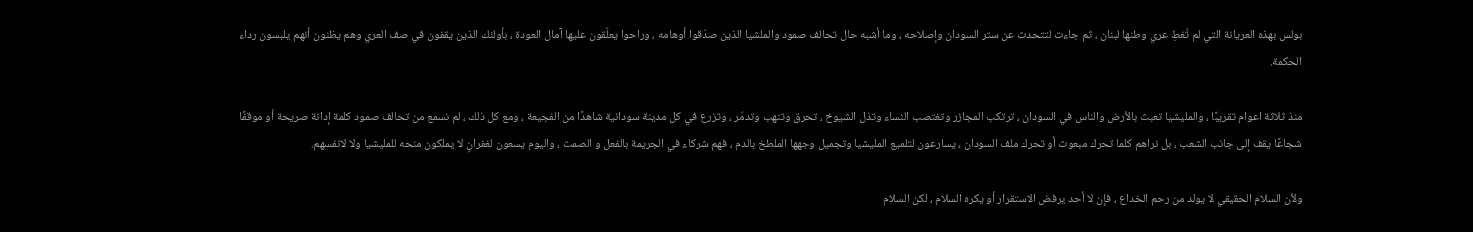بولس بهذه العريانة التي لم تُغطِ عري وطنها لبنان ، ثم جاءت لتتحدث عن ستر السودان وإصلاحه ، وما أشبه حال تحالف صمود والملشيا الذين صدّقوا أوهامه ، وراحوا يعلّقون عليها آمال العودة ، بأولئك الذين يقفون في صف العري وهم يظنون أنهم يلبسون رداء الحكمة.

منذ ثلاثة اعوام تقريبًا ، والمليشيا تعبث بالأرض والناس في السودان ، ترتكب المجازر وتغتصب النساء وتذل الشيوخ ، تحرق وتنهب وتدمّر ، وتزرع في كل مدينة سودانية شاهدًا من الفجيعة ، ومع كل ذلك ، لم نسمع من تحالف صمود كلمة إدانة صريحة أو موقفًا شجاعًا يقف إلى جانب الشعب ، بل نراهم كلما تحرك مبعوث أو تحرك ملف السودان ، يسارعون لتلميع المليشيا وتجميل وجهها الملطخ بالدم ، فهم شركاء في الجريمة بالفعل و الصمت ، واليوم يسعون لغفرانٍ لا يملكون منحه للمليشيا ولا لانفسهم.

ولأن السلام الحقيقي لا يولد من رحم الخداع ، فإن لا أحد يرفض الاستقرار أو يكره السلام ، لكن السلام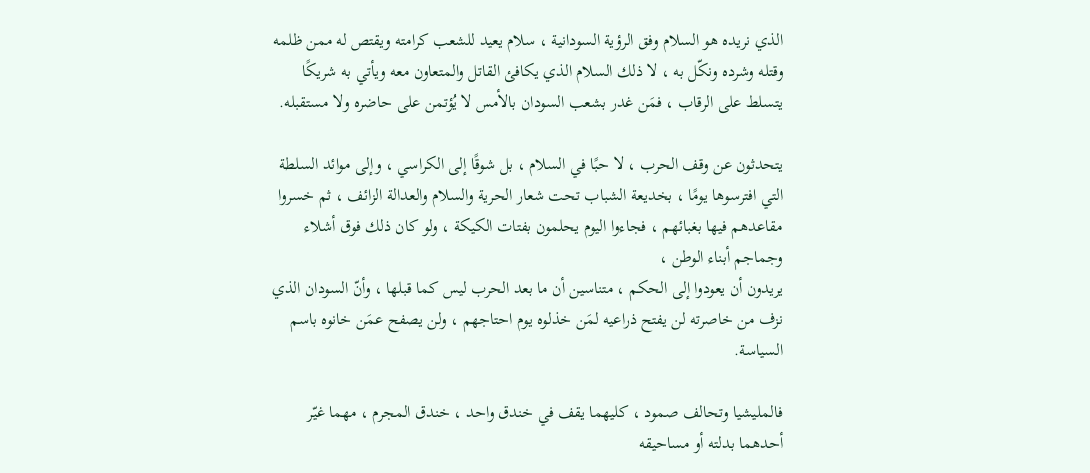الذي نريده هو السلام وفق الرؤية السودانية ، سلام يعيد للشعب كرامته ويقتص له ممن ظلمه وقتله وشرده ونكّل به ، لا ذلك السلام الذي يكافئ القاتل والمتعاون معه ويأتي به شريكًا يتسلط على الرقاب ، فمَن غدر بشعب السودان بالأمس لا يُؤتمن على حاضره ولا مستقبله.

يتحدثون عن وقف الحرب ، لا حبًا في السلام ، بل شوقًا إلى الكراسي ، وإلى موائد السلطة التي افترسوها يومًا ، بخديعة الشباب تحت شعار الحرية والسلام والعدالة الزائف ، ثم خسروا مقاعدهم فيها بغبائهم ، فجاءوا اليوم يحلمون بفتات الكيكة ، ولو كان ذلك فوق أشلاء وجماجم أبناء الوطن ،
يريدون أن يعودوا إلى الحكم ، متناسين أن ما بعد الحرب ليس كما قبلها ، وأنّ السودان الذي نزف من خاصرته لن يفتح ذراعيه لمَن خذلوه يوم احتاجهم ، ولن يصفح عمَن خانوه باسم السياسة.

فالمليشيا وتحالف صمود ، كليهما يقف في خندق واحد ، خندق المجرم ، مهما غيّر أحدهما بدلته أو مساحيقه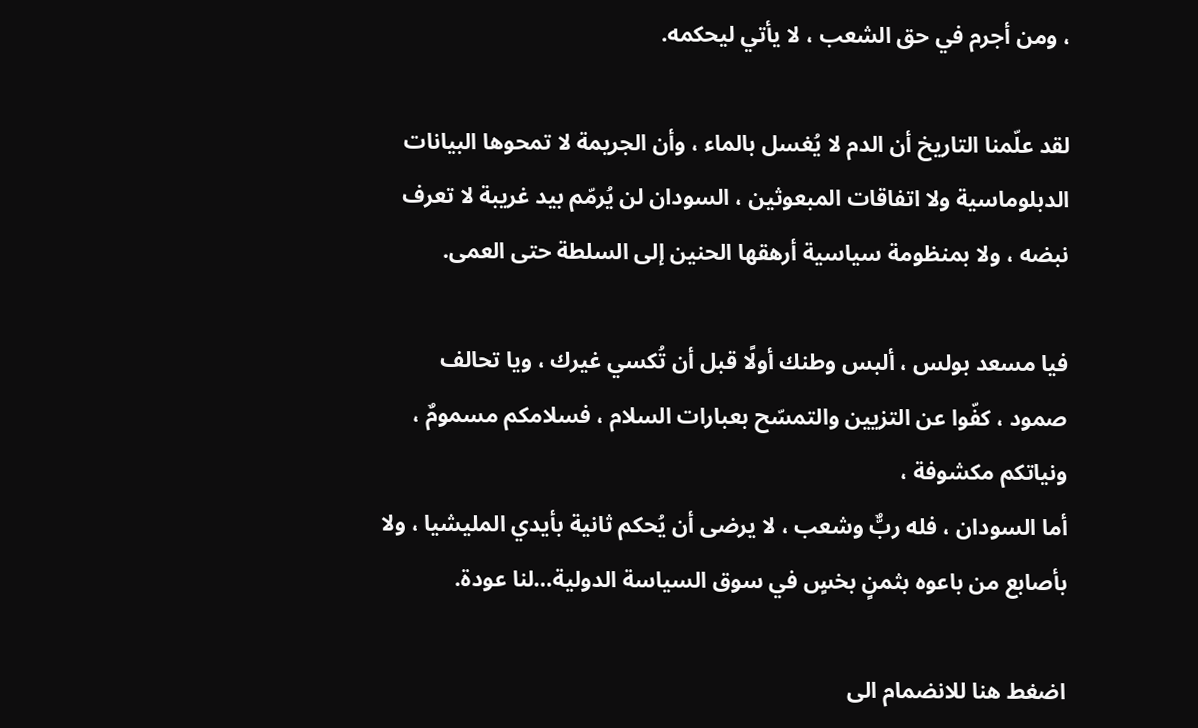، ومن أجرم في حق الشعب ، لا يأتي ليحكمه.

لقد علّمنا التاريخ أن الدم لا يُغسل بالماء ، وأن الجريمة لا تمحوها البيانات الدبلوماسية ولا اتفاقات المبعوثين ، السودان لن يُرمّم بيد غريبة لا تعرف نبضه ، ولا بمنظومة سياسية أرهقها الحنين إلى السلطة حتى العمى.

فيا مسعد بولس ، ألبس وطنك أولًا قبل أن تُكسي غيرك ، ويا تحالف صمود ، كفّوا عن التزيين والتمسّح بعبارات السلام ، فسلامكم مسمومٌ ، ونياتكم مكشوفة ،
أما السودان ، فله ربٌّ وشعب ، لا يرضى أن يُحكم ثانية بأيدي المليشيا ، ولا بأصابع من باعوه بثمنٍ بخسٍ في سوق السياسة الدولية…لنا عودة.

اضغط هنا للانضمام الى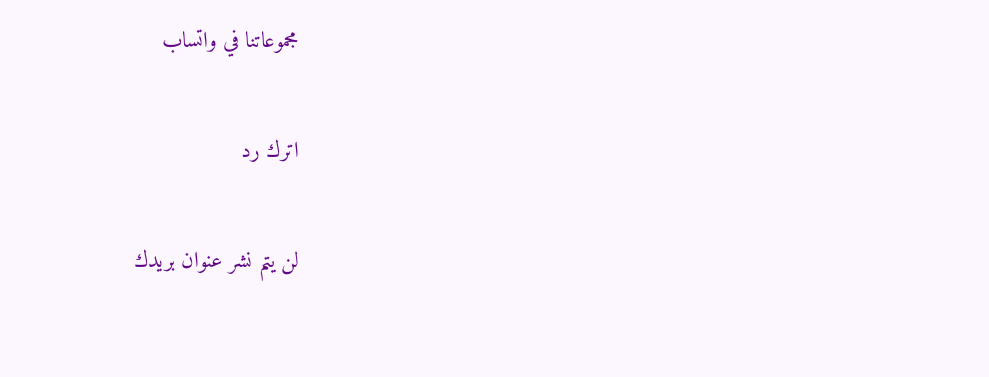مجموعاتنا في واتساب

اترك رد

لن يتم نشر عنوان بريدك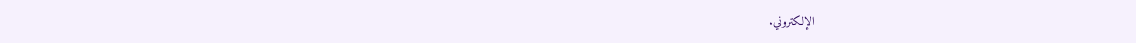الإلكتروني.